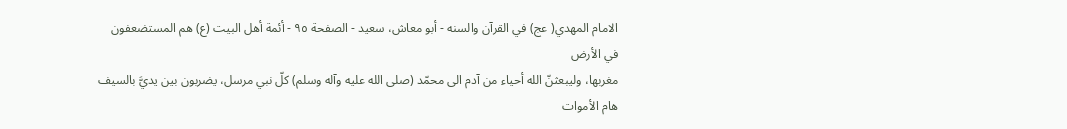الامام المهدي( عج) في القرآن والسنه - أبو معاش، سعيد - الصفحة ٩٥ - أئمة أهل البيت (ع) هم المستضعفون في الأرض
مغربها، وليبعثنّ الله أحياء من آدم الى محمّد (صلى الله عليه وآله وسلم) كلّ نبي مرسل، يضربون بين يديَّ بالسيف هام الأموات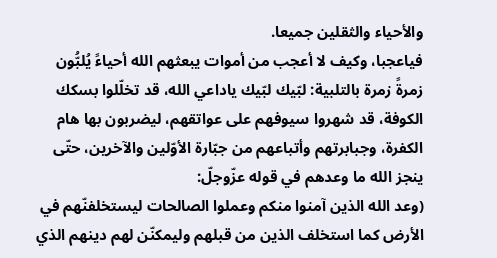والأحياء والثقلين جميعا.
فياعجبا، وكيف لا أعجب من أموات يبعثهم الله أحياءً يُلبُّون زمرةً زمرة بالتلبية: لبّيك لبّيك ياداعي الله، قد تخلّلوا بسكك الكوفة، قد شهروا سيوفهم على عواتقهم، ليضربون بها هام الكفرة، وجبابرتهم وأتباعهم من جبّارة الأوّلين والآخرين، حتّى ينجز الله ما وعدهم في قوله عزّوجلّ:
(وعد الله الذين آمنوا منكم وعملوا الصالحات ليستخلفنّهم في الأرض كما استخلف الذين من قبلهم وليمكنّن لهم دينهم الذي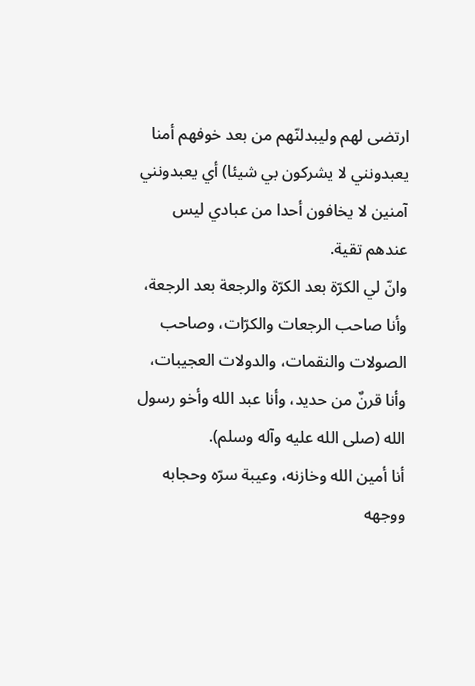ارتضى لهم وليبدلنّهم من بعد خوفهم أمنا يعبدونني لا يشركون بي شيئا) أي يعبدونني آمنين لا يخافون أحدا من عبادي ليس عندهم تقية.
وانّ لي الكرّة بعد الكرّة والرجعة بعد الرجعة، وأنا صاحب الرجعات والكرّات، وصاحب الصولات والنقمات، والدولات العجيبات، وأنا قرنٌ من حديد، وأنا عبد الله وأخو رسول الله (صلى الله عليه وآله وسلم).
أنا أمين الله وخازنه، وعيبة سرّه وحجابه ووجهه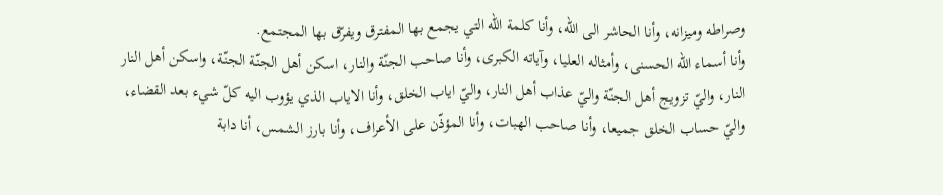وصراطه وميزانه، وأنا الحاشر الى الله، وأنا كلمة الله التي يجمع بها المفترق ويفرّق بها المجتمع.
وأنا أسماء الله الحسنى، وأمثاله العليا، وآياته الكبرى، وأنا صاحب الجنّة والنار، اسكن أهل الجنّة الجنّة، واسكن أهل النار النار، واليّ تزويج أهل الجنّة واليّ عذاب أهل النار، واليّ اياب الخلق، وأنا الاياب الذي يؤوب اليه كلّ شيء بعد القضاء، واليّ حساب الخلق جميعا، وأنا صاحب الهبات، وأنا المؤذّن على الأعراف، وأنا بارز الشمس، أنا دابة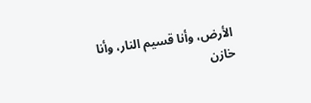الأرض، وأنا قسيم النار، وأنا خازن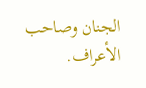الجنان وصاحب الأعراف.